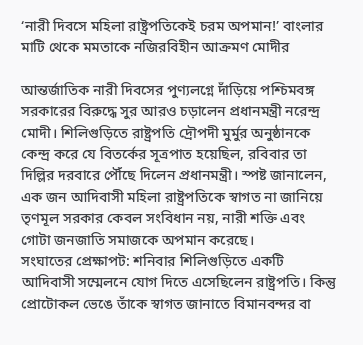‘নারী দিবসে মহিলা রাষ্ট্রপতিকেই চরম অপমান!’ বাংলার মাটি থেকে মমতাকে নজিরবিহীন আক্রমণ মোদীর

আন্তর্জাতিক নারী দিবসের পুণ্যলগ্নে দাঁড়িয়ে পশ্চিমবঙ্গ সরকারের বিরুদ্ধে সুর আরও চড়ালেন প্রধানমন্ত্রী নরেন্দ্র মোদী। শিলিগুড়িতে রাষ্ট্রপতি দ্রৌপদী মুর্মুর অনুষ্ঠানকে কেন্দ্র করে যে বিতর্কের সূত্রপাত হয়েছিল, রবিবার তা দিল্লির দরবারে পৌঁছে দিলেন প্রধানমন্ত্রী। স্পষ্ট জানালেন, এক জন আদিবাসী মহিলা রাষ্ট্রপতিকে স্বাগত না জানিয়ে তৃণমূল সরকার কেবল সংবিধান নয়, নারী শক্তি এবং গোটা জনজাতি সমাজকে অপমান করেছে।
সংঘাতের প্রেক্ষাপট: শনিবার শিলিগুড়িতে একটি আদিবাসী সম্মেলনে যোগ দিতে এসেছিলেন রাষ্ট্রপতি। কিন্তু প্রোটোকল ভেঙে তাঁকে স্বাগত জানাতে বিমানবন্দর বা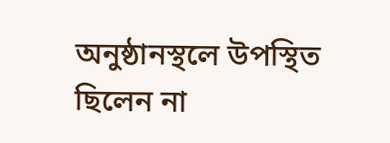অনুষ্ঠানস্থলে উপস্থিত ছিলেন না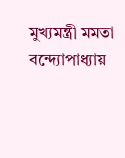মুখ্যমন্ত্রী মমতা বন্দ্যোপাধ্যায়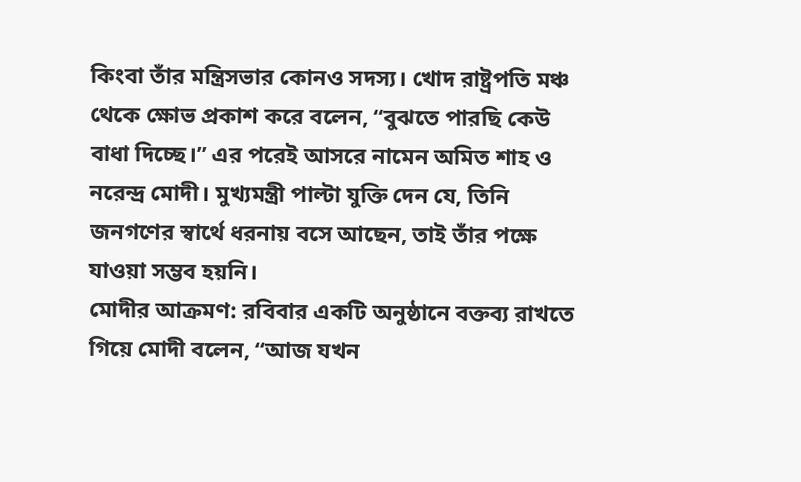কিংবা তাঁর মন্ত্রিসভার কোনও সদস্য। খোদ রাষ্ট্রপতি মঞ্চ থেকে ক্ষোভ প্রকাশ করে বলেন, “বুঝতে পারছি কেউ বাধা দিচ্ছে।” এর পরেই আসরে নামেন অমিত শাহ ও নরেন্দ্র মোদী। মুখ্যমন্ত্রী পাল্টা যুক্তি দেন যে, তিনি জনগণের স্বার্থে ধরনায় বসে আছেন, তাই তাঁর পক্ষে যাওয়া সম্ভব হয়নি।
মোদীর আক্রমণ: রবিবার একটি অনুষ্ঠানে বক্তব্য রাখতে গিয়ে মোদী বলেন, “আজ যখন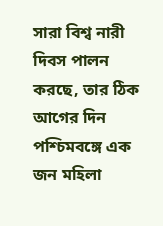সারা বিশ্ব নারী দিবস পালন করছে, তার ঠিক আগের দিন পশ্চিমবঙ্গে এক জন মহিলা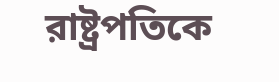রাষ্ট্রপতিকে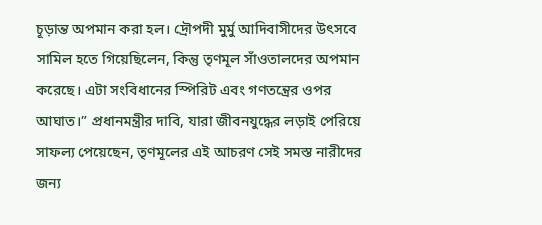চূড়ান্ত অপমান করা হল। দ্রৌপদী মুর্মু আদিবাসীদের উৎসবে সামিল হতে গিয়েছিলেন, কিন্তু তৃণমূল সাঁওতালদের অপমান করেছে। এটা সংবিধানের স্পিরিট এবং গণতন্ত্রের ওপর আঘাত।” প্রধানমন্ত্রীর দাবি, যারা জীবনযুদ্ধের লড়াই পেরিয়ে সাফল্য পেয়েছেন, তৃণমূলের এই আচরণ সেই সমস্ত নারীদের জন্য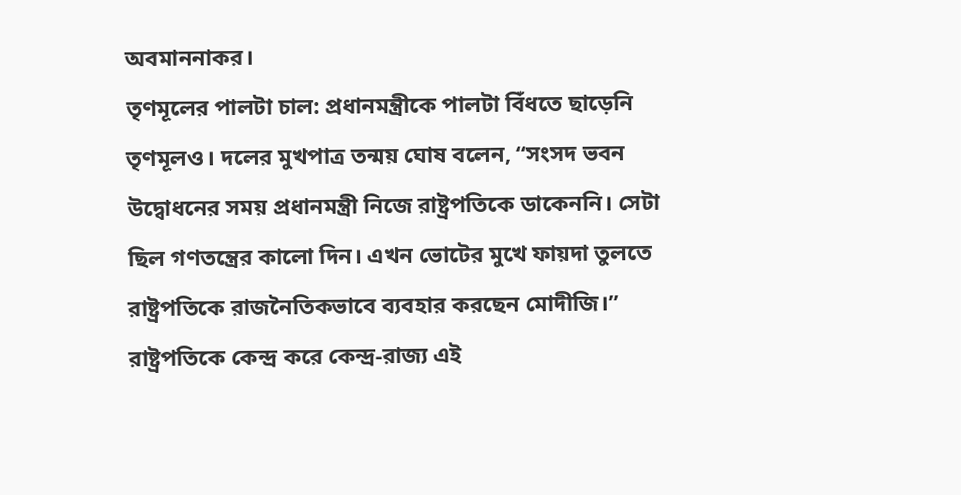অবমাননাকর।
তৃণমূলের পালটা চাল: প্রধানমন্ত্রীকে পালটা বিঁধতে ছাড়েনি তৃণমূলও। দলের মুখপাত্র তন্ময় ঘোষ বলেন, “সংসদ ভবন উদ্বোধনের সময় প্রধানমন্ত্রী নিজে রাষ্ট্রপতিকে ডাকেননি। সেটা ছিল গণতন্ত্রের কালো দিন। এখন ভোটের মুখে ফায়দা তুলতে রাষ্ট্রপতিকে রাজনৈতিকভাবে ব্যবহার করছেন মোদীজি।” রাষ্ট্রপতিকে কেন্দ্র করে কেন্দ্র-রাজ্য এই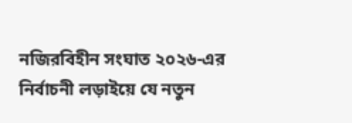নজিরবিহীন সংঘাত ২০২৬-এর নির্বাচনী লড়াইয়ে যে নতুন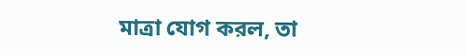মাত্রা যোগ করল, তা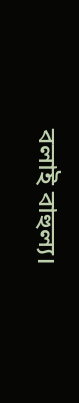বলাই বাহুল্য।